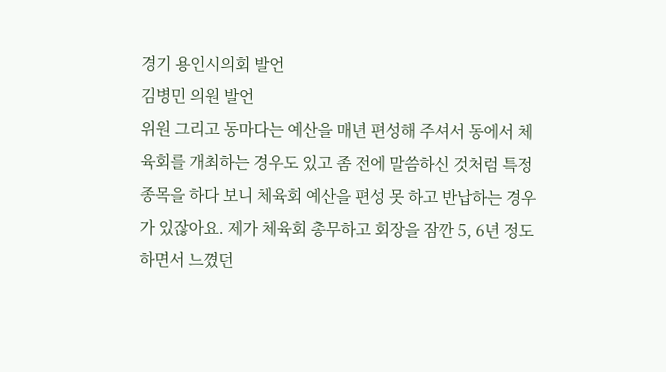경기 용인시의회 발언
김병민 의원 발언
위원 그리고 동마다는 예산을 매년 편성해 주셔서 동에서 체육회를 개최하는 경우도 있고 좀 전에 말씀하신 것처럼 특정 종목을 하다 보니 체육회 예산을 편성 못 하고 반납하는 경우가 있잖아요. 제가 체육회 총무하고 회장을 잠깐 5, 6년 정도 하면서 느꼈던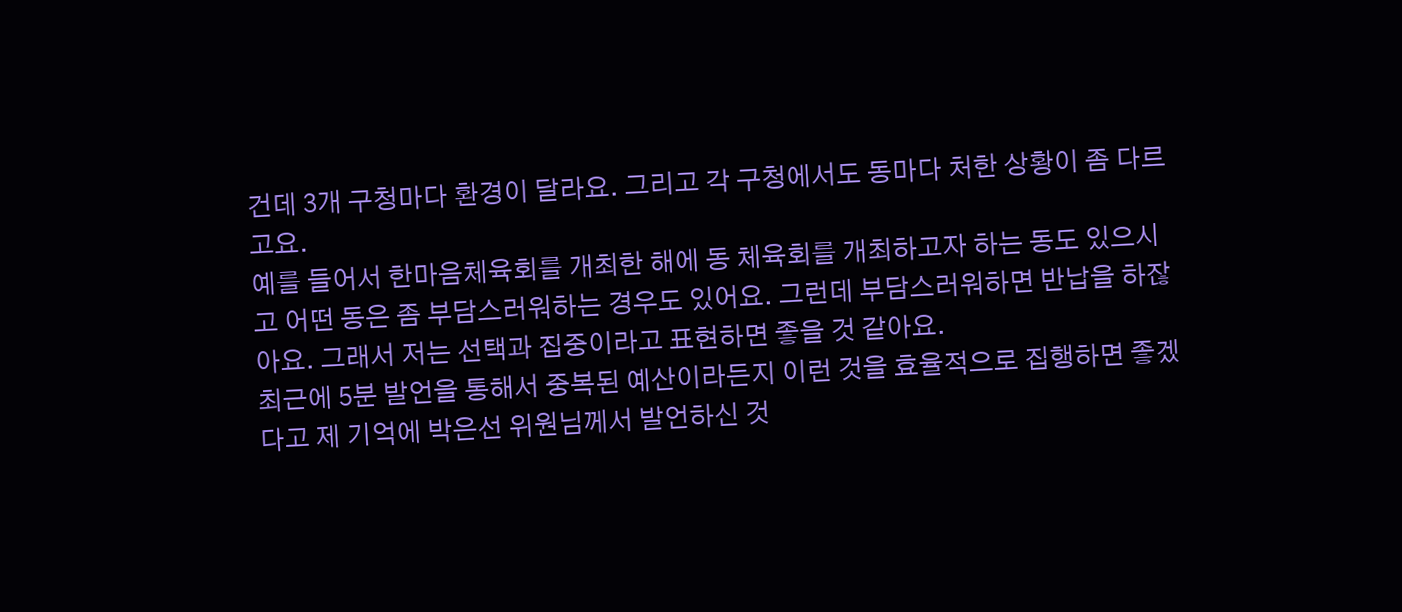건데 3개 구청마다 환경이 달라요. 그리고 각 구청에서도 동마다 처한 상황이 좀 다르고요.
예를 들어서 한마음체육회를 개최한 해에 동 체육회를 개최하고자 하는 동도 있으시고 어떤 동은 좀 부담스러워하는 경우도 있어요. 그런데 부담스러워하면 반납을 하잖아요. 그래서 저는 선택과 집중이라고 표현하면 좋을 것 같아요.
최근에 5분 발언을 통해서 중복된 예산이라든지 이런 것을 효율적으로 집행하면 좋겠다고 제 기억에 박은선 위원님께서 발언하신 것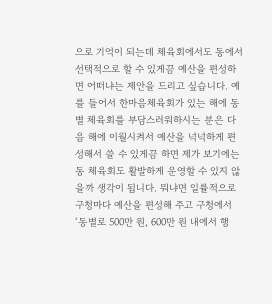으로 기억이 되는데 체육회에서도 동에서 선택적으로 할 수 있게끔 예산을 편성하면 어떠냐는 제안을 드리고 싶습니다. 예를 들어서 한마음체육회가 있는 해에 동별 체육회를 부담스러워하시는 분은 다음 해에 이월시켜서 예산을 넉넉하게 편성해서 쓸 수 있게끔 하면 제가 보기에는 동 체육회도 활발하게 운영할 수 있지 않을까 생각이 됩니다. 뭐냐면 일률적으로 구청마다 예산을 편성해 주고 구청에서 ‘동별로 500만 원, 600만 원 내에서 행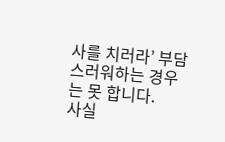사를 치러라’ 부담스러워하는 경우는 못 합니다.
사실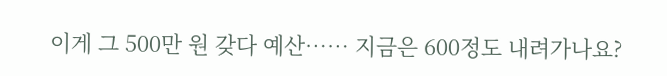이게 그 500만 원 갖다 예산…… 지금은 600정도 내려가나요?